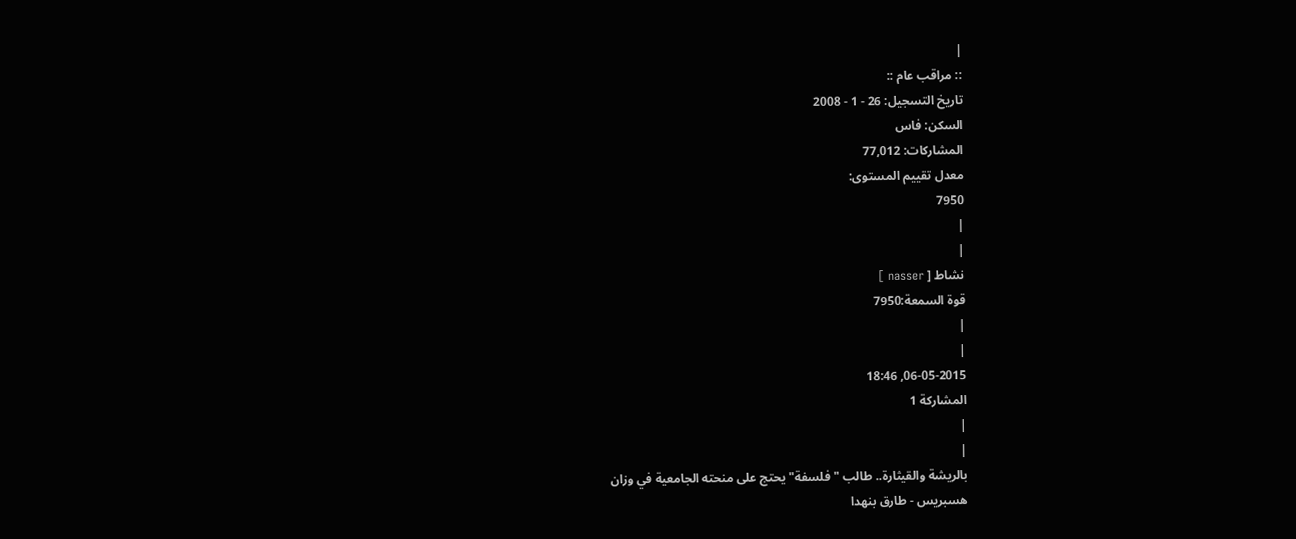|
:: مراقب عام ::
تاريخ التسجيل: 26 - 1 - 2008
السكن: فاس
المشاركات: 77,012
معدل تقييم المستوى:
7950
|
|
نشاط [ nasser ]
قوة السمعة:7950
|
|
06-05-2015, 18:46
المشاركة 1
|
|
بالريشة والقيثارة.. طالب "فلسفة" يحتج على منحته الجامعية في وزان
هسبريس - طارق بنهدا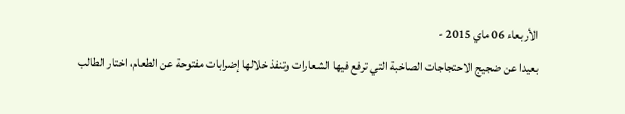الأربعاء 06 ماي 2015 -
بعيدا عن ضجيج الاحتجاجات الصاخبة التي ترفع فيها الشعارات وتنفذ خلالها إضرابات مفتوحة عن الطعام، اختار الطالب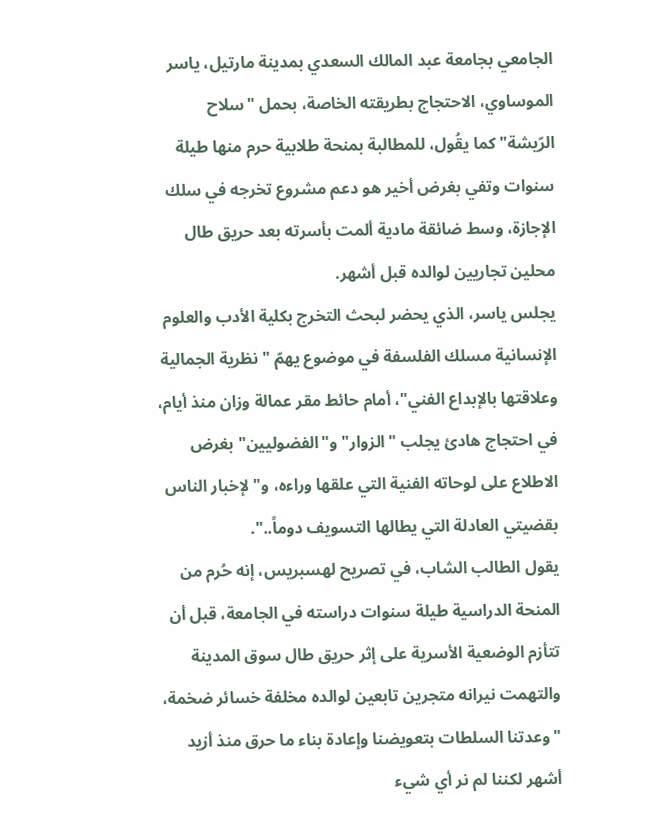الجامعي بجامعة عبد المالك السعدي بمدينة مارتيل، ياسر الموساوي، الاحتجاج بطريقته الخاصة، بحمل "سلاح الرّيشة" كما يقُول، للمطالبة بمنحة طلابية حرم منها طيلة سنوات وتفي بغرض أخير هو دعم مشروع تخرجه في سلك الإجازة، وسط ضائقة مادية ألمت بأسرته بعد حريق طال محلين تجاريين لوالده قبل أشهر.
يجلس ياسر، الذي يحضر لبحث التخرج بكلية الأدب والعلوم الإنسانية مسلك الفلسفة في موضوع يهمّ "نظرية الجمالية وعلاقتها بالإبداع الفني"، أمام حائط مقر عمالة وزان منذ أيام، في احتجاج هادئ يجلب "الزوار" و"الفضوليين" بغرض الاطلاع على لوحاته الفنية التي علقها وراءه، و"لإخبار الناس بقضيتي العادلة التي يطالها التسويف دوماً..".
يقول الطالب الشاب، في تصريح لهسبريس، إنه حُرم من المنحة الدراسية طيلة سنوات دراسته في الجامعة، قبل أن تتأزم الوضعية الأسرية على إثر حريق طال سوق المدينة والتهمت نيرانه متجرين تابعين لوالده مخلفة خسائر ضخمة، "وعدتنا السلطات بتعويضنا وإعادة بناء ما حرق منذ أزيد أشهر لكننا لم نر أي شيء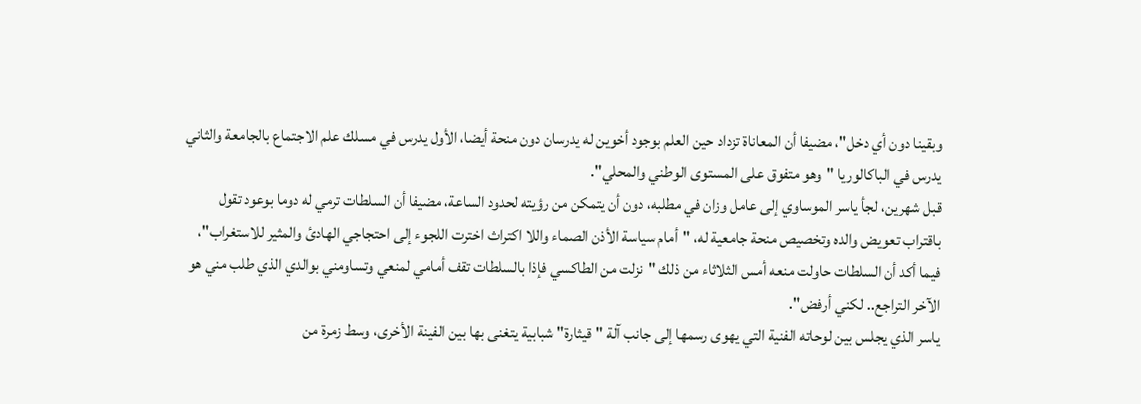وبقينا دون أي دخل"، مضيفا أن المعاناة تزداد حين العلم بوجود أخوين له يدرسان دون منحة أيضا، الأول يدرس في مسلك علم الاجتماع بالجامعة والثاني يدرس في الباكالوريا "وهو متفوق على المستوى الوطني والمحلي".
قبل شهرين، لجأ ياسر الموساوي إلى عامل وزان في مطلبه، دون أن يتمكن من رؤيته لحدود الساعة، مضيفا أن السلطات ترمي له دوما بوعود تقول باقتراب تعويض والده وتخصيص منحة جامعية له، "أمام سياسة الأذن الصماء واللا اكتراث اخترت اللجوء إلى احتجاجي الهادئ والمثير للاستغراب"، فيما أكد أن السلطات حاولت منعه أمس الثلاثاء من ذلك "نزلت من الطاكسي فإذا بالسلطات تقف أمامي لمنعي وتساومني بوالدي الذي طلب مني هو الآخر التراجع.. لكني أرفض".
ياسر الذي يجلس بين لوحاته الفنية التي يهوى رسمها إلى جانب آلة "قيثارة" شبابية يتغنى بها بين الفينة الأخرى، وسط زمرة من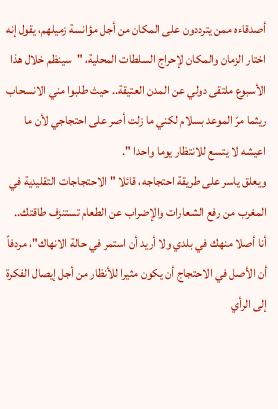أصدقاءه ممن يترددون على المكان من أجل مؤانسة زميلهم، يقول إنه اختار الزمان والمكان لإحراج السلطات المحلية، "سينظم خلال هذا الأسبوع ملتقى دولي عن المدن العتيقة.. حيث طلبوا مني الانسحاب ريثما مرّ الموعد بسلام لكني ما زلت أصر على احتجاجي لأن ما اعيشه لا يتسع للانتظار يوما واحدا ".
ويعلق ياسر على طريقة احتجاجه، قائلا "الاحتجاجات التقليدية في المغرب من رفع الشعارات والإضراب عن الطعام تستنزف طاقتك.. أنا أصلا منهك في بلدي ولا أريد أن استمر في حالة الانهاك"، مردفاً أن الأصل في الاحتجاج أن يكون مثيرا للأنظار من أجل إيصال الفكرة إلى الرأي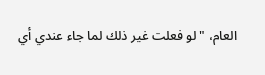العام، "لو فعلت غير ذلك لما جاء عندي أي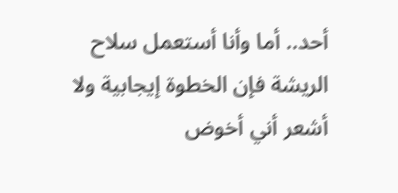أحد.. أما وأنا أستعمل سلاح الريشة فإن الخطوة إيجابية ولا أشعر أني أخوض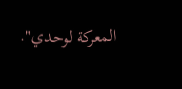المعركة لوحدي".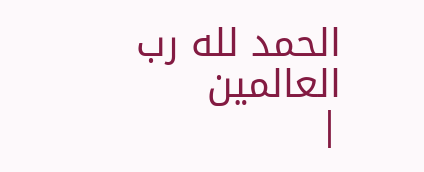الحمد لله رب العالمين
|